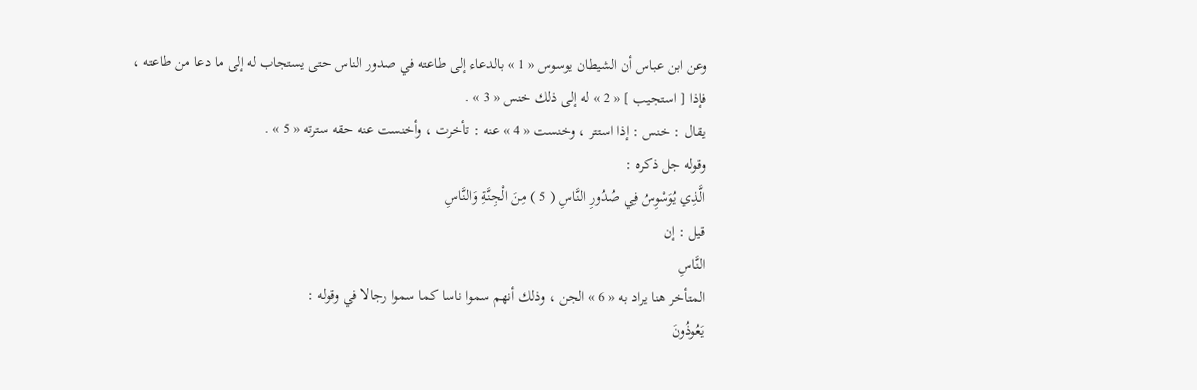وعن ابن عباس أن الشيطان يوسوس « 1 » بالدعاء إلى طاعته في صدور الناس حتى يستجاب له إلى ما دعا من طاعته ، فإذا [ استجيب ] « 2 » له إلى ذلك خنس « 3 » .
يقال : خنس : إذا استتر ، وخنست « 4 » عنه : تأخرت ، وأخنست عنه حقه سترته « 5 » .
وقوله جل ذكره :
الَّذِي يُوَسْوِسُ فِي صُدُورِ النَّاسِ ( 5 ) مِنَ الْجِنَّةِ وَالنَّاسِ
قيل : إن
النَّاسِ
المتأخر هنا يراد به « 6 » الجن ، وذلك أنهم سموا ناسا كما سموا رجالا في وقوله :
يَعُوذُونَ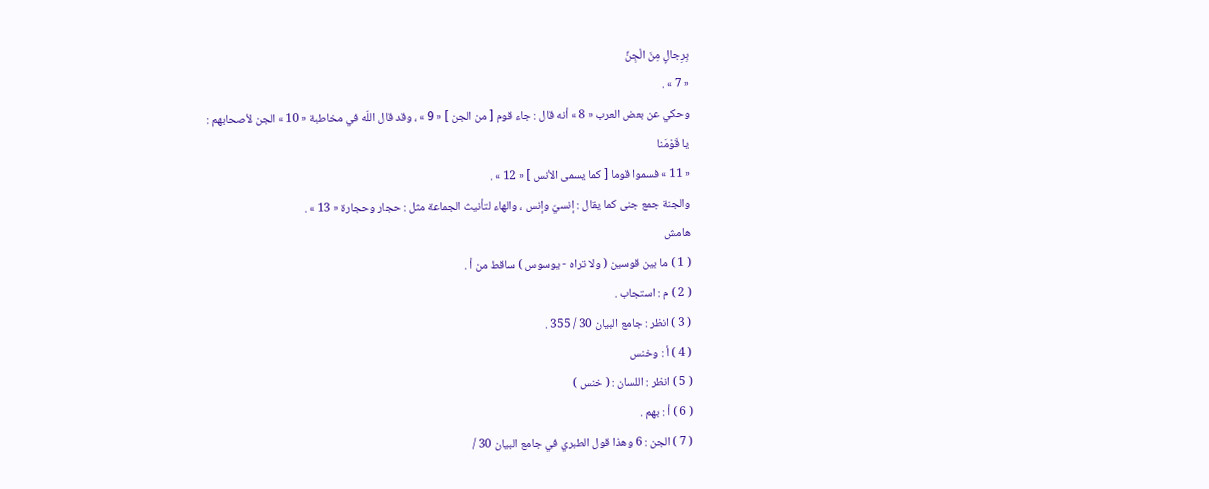بِرِجالٍ مِنَ الْجِنِّ
« 7 » .
وحكي عن بعض العرب « 8 » أنه قال : جاء قوم [ من الجن ] « 9 » ، وقد قال اللّه في مخاطبة « 10 » الجن لأصحابهم :
يا قَوْمَنا
« 11 » فسموا قوما [ كما يسمى الأنس ] « 12 » .
والجنة جمع جنى كما يقال : إنسيّ وإنس ، والهاء لتأنيث الجماعة مثل : حجار وحجارة « 13 » .
هامش
( 1 ) ما بين قوسين ( ولا تراه - يوسوس ) ساقط من أ .
( 2 ) م : استجاب .
( 3 ) انظر : جامع البيان 30 / 355 .
( 4 ) أ : وخنس
( 5 ) انظر : اللسان : ( خنس )
( 6 ) أ : بهم .
( 7 ) الجن : 6 وهذا قول الطبري في جامع البيان 30 /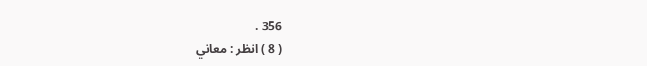356 .
( 8 ) انظر : معاني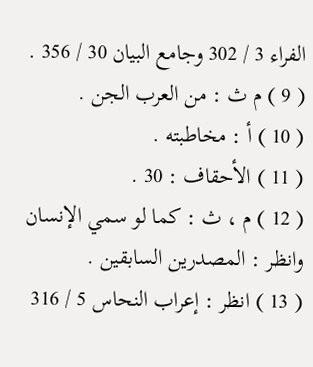الفراء 3 / 302 وجامع البيان 30 / 356 .
( 9 ) م ث : من العرب الجن .
( 10 ) أ : مخاطبته .
( 11 ) الأحقاف : 30 .
( 12 ) م ، ث : كما لو سمي الإنسان وانظر : المصدرين السابقين .
( 13 ) انظر : إعراب النحاس 5 / 316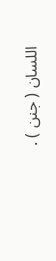اللسان ( جنن ) .